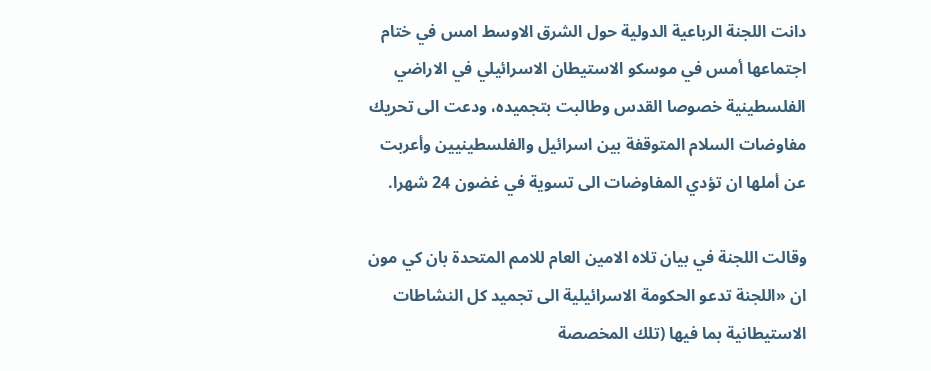دانت اللجنة الرباعية الدولية حول الشرق الاوسط امس في ختام اجتماعها أمس في موسكو الاستيطان الاسرائيلي في الاراضي الفلسطينية خصوصا القدس وطالبت بتجميده، ودعت الى تحريك مفاوضات السلام المتوقفة بين اسرائيل والفلسطينيين وأعربت عن أملها ان تؤدي المفاوضات الى تسوية في غضون 24 شهرا.

وقالت اللجنة في بيان تلاه الامين العام للامم المتحدة بان كي مون ان «اللجنة تدعو الحكومة الاسرائيلية الى تجميد كل النشاطات الاستيطانية بما فيها (تلك المخصصة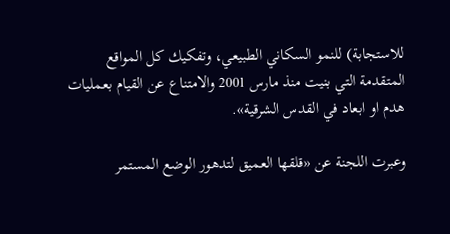للاستجابة) للنمو السكاني الطبيعي، وتفكيك كل المواقع المتقدمة التي بنيت منذ مارس 2001 والامتناع عن القيام بعمليات هدم او ابعاد في القدس الشرقية».

وعبرت اللجنة عن «قلقها العميق لتدهور الوضع المستمر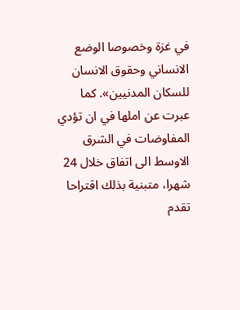في غزة وخصوصا الوضع الانساني وحقوق الانسان للسكان المدنيين». كما عبرت عن املها في ان تؤدي المفاوضات في الشرق الاوسط الى اتفاق خلال 24 شهرا، متبنية بذلك اقتراحا تقدم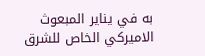به في يناير المبعوث الاميركي الخاص للشرق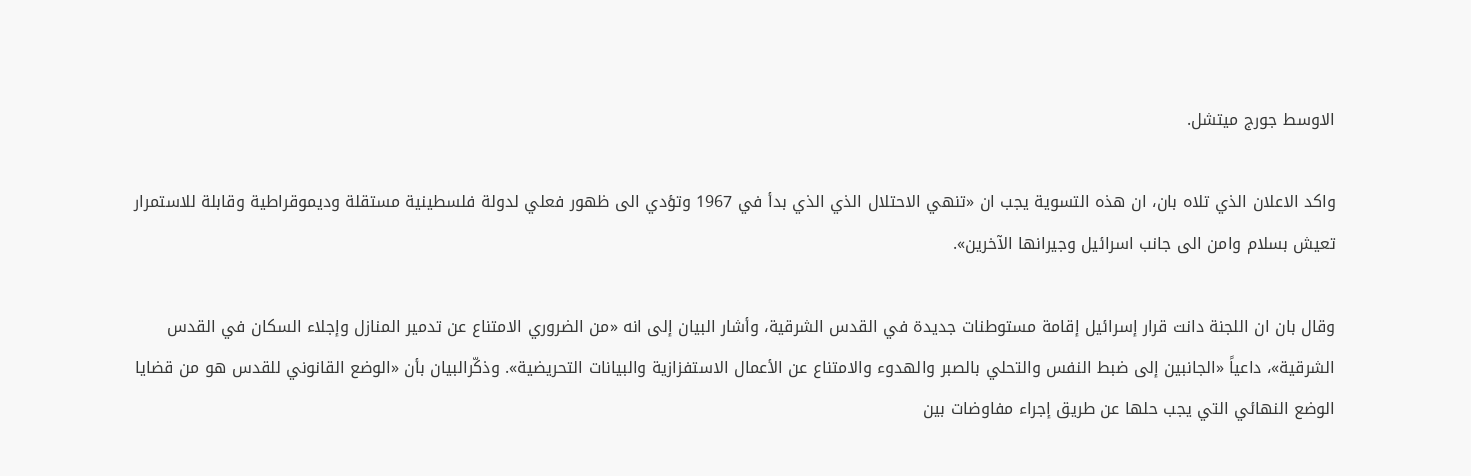الاوسط جورج ميتشل.

واكد الاعلان الذي تلاه بان، ان هذه التسوية يجب ان «تنهي الاحتلال الذي الذي بدأ في 1967 وتؤدي الى ظهور فعلي لدولة فلسطينية مستقلة وديموقراطية وقابلة للاستمرار تعيش بسلام وامن الى جانب اسرائيل وجيرانها الآخرين».

وقال بان ان اللجنة دانت قرار إسرائيل إقامة مستوطنات جديدة في القدس الشرقية، وأشار البيان إلى انه «من الضروري الامتناع عن تدمير المنازل وإجلاء السكان في القدس الشرقية»، داعياً «الجانبين إلى ضبط النفس والتحلي بالصبر والهدوء والامتناع عن الأعمال الاستفزازية والبيانات التحريضية». وذكّرالبيان بأن «الوضع القانوني للقدس هو من قضايا الوضع النهائي التي يجب حلها عن طريق إجراء مفاوضات بين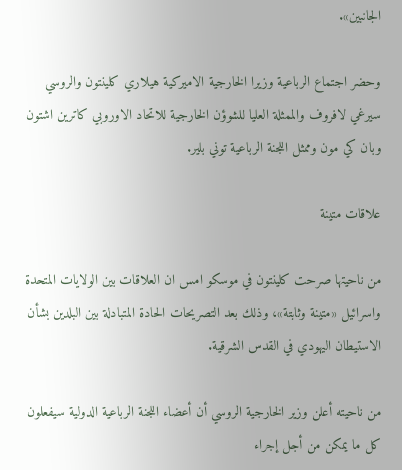الجانبين».

وحضر اجتماع الرباعية وزيرا الخارجية الاميركية هيلاري كلينتون والروسي سيرغي لافروف والممثلة العليا للشوؤن الخارجية للاتحاد الاوروبي كاترين اشتون وبان كي مون وممثل اللجنة الرباعية توني بلير.

علاقات متينة

من ناحيتها صرحت كلينتون في موسكو امس ان العلاقات بين الولايات المتحدة واسرائيل «متينة وثابتة»، وذلك بعد التصريحات الحادة المتبادلة بين البلدين بشأن الاستيطان اليهودي في القدس الشرقية.

من ناحيته أعلن وزير الخارجية الروسي أن أعضاء اللجنة الرباعية الدولية سيفعلون كل ما يمكن من أجل إجراء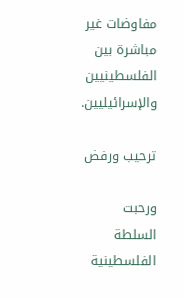مفاوضات غير مباشرة بين الفلسطينيين والإسرائيليين.

ترحيب ورفض

ورحبت السلطة الفلسطينية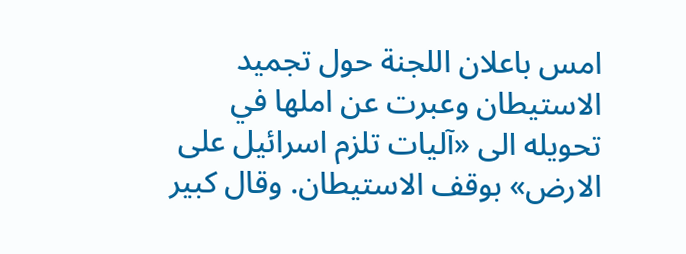امس باعلان اللجنة حول تجميد الاستيطان وعبرت عن املها في تحويله الى «آليات تلزم اسرائيل على الارض» بوقف الاستيطان. وقال كبير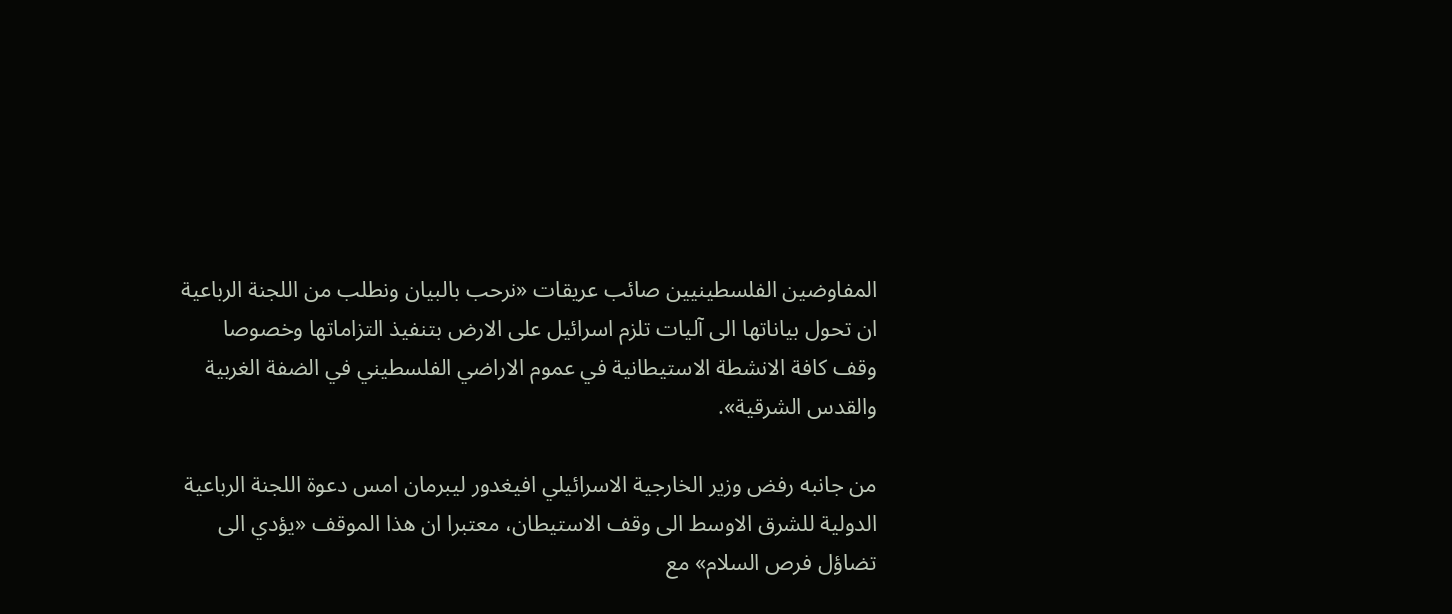المفاوضين الفلسطينيين صائب عريقات «نرحب بالبيان ونطلب من اللجنة الرباعية ان تحول بياناتها الى آليات تلزم اسرائيل على الارض بتنفيذ التزاماتها وخصوصا وقف كافة الانشطة الاستيطانية في عموم الاراضي الفلسطيني في الضفة الغربية والقدس الشرقية».

من جانبه رفض وزير الخارجية الاسرائيلي افيغدور ليبرمان امس دعوة اللجنة الرباعية الدولية للشرق الاوسط الى وقف الاستيطان، معتبرا ان هذا الموقف «يؤدي الى تضاؤل فرص السلام» مع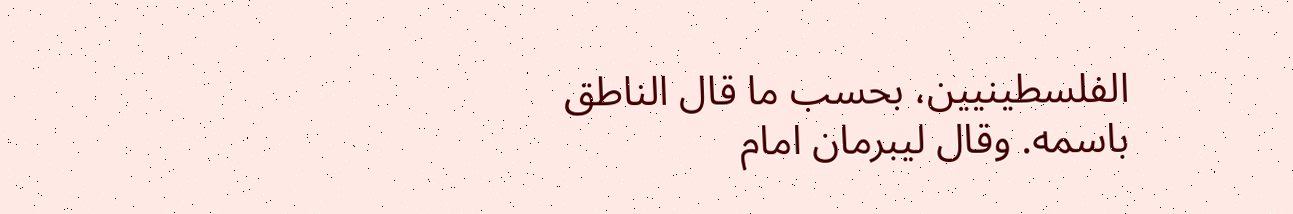الفلسطينيين، بحسب ما قال الناطق باسمه. وقال ليبرمان امام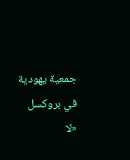جمعية يهودية في بروكسل «لا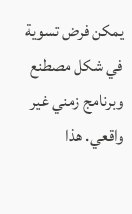يمكن فرض تسوية في شكل مصطنع وبرنامج زمني غير واقعي. هذا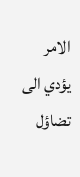الامر يؤدي الى تضاؤل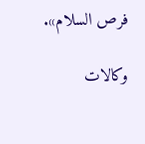فرص السلام».

وكالات